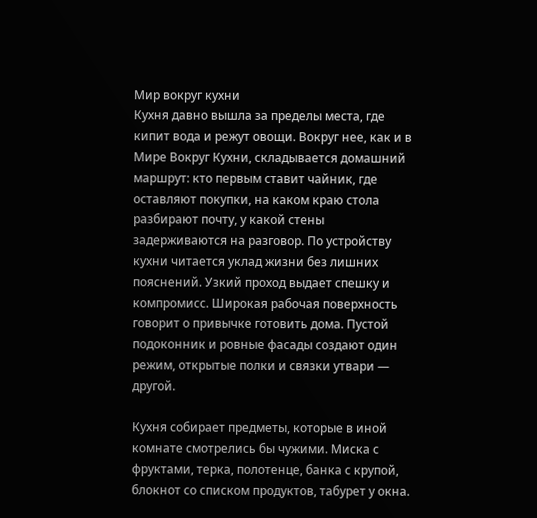Мир вокруг кухни
Кухня давно вышла за пределы места, где кипит вода и режут овощи. Вокруг нее, как и в Мире Вокруг Кухни, складывается домашний маршрут: кто первым ставит чайник, где оставляют покупки, на каком краю стола разбирают почту, у какой стены задерживаются на разговор. По устройству кухни читается уклад жизни без лишних пояснений. Узкий проход выдает спешку и компромисс. Широкая рабочая поверхность говорит о привычке готовить дома. Пустой подоконник и ровные фасады создают один режим, открытые полки и связки утвари — другой.

Кухня собирает предметы, которые в иной комнате смотрелись бы чужими. Миска с фруктами, терка, полотенце, банка с крупой, блокнот со списком продуктов, табурет у окна.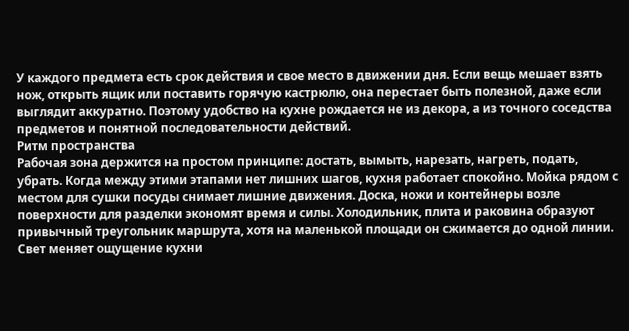У каждого предмета есть срок действия и свое место в движении дня. Если вещь мешает взять нож, открыть ящик или поставить горячую кастрюлю, она перестает быть полезной, даже если выглядит аккуратно. Поэтому удобство на кухне рождается не из декора, а из точного соседства предметов и понятной последовательности действий.
Ритм пространства
Рабочая зона держится на простом принципе: достать, вымыть, нарезать, нагреть, подать, убрать. Когда между этими этапами нет лишних шагов, кухня работает спокойно. Мойка рядом с местом для сушки посуды снимает лишние движения. Доска, ножи и контейнеры возле поверхности для разделки экономят время и силы. Холодильник, плита и раковина образуют привычный треугольник маршрута, хотя на маленькой площади он сжимается до одной линии.
Свет меняет ощущение кухни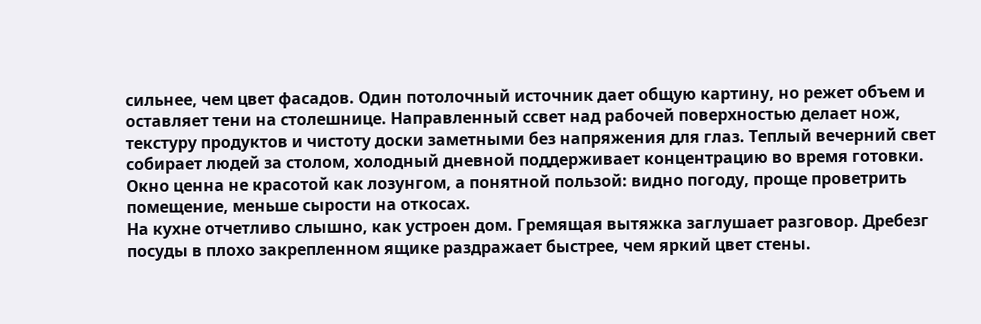сильнее, чем цвет фасадов. Один потолочный источник дает общую картину, но режет объем и оставляет тени на столешнице. Направленный ссвет над рабочей поверхностью делает нож, текстуру продуктов и чистоту доски заметными без напряжения для глаз. Теплый вечерний свет собирает людей за столом, холодный дневной поддерживает концентрацию во время готовки. Окно ценна не красотой как лозунгом, а понятной пользой: видно погоду, проще проветрить помещение, меньше сырости на откосах.
На кухне отчетливо слышно, как устроен дом. Гремящая вытяжка заглушает разговор. Дребезг посуды в плохо закрепленном ящике раздражает быстрее, чем яркий цвет стены.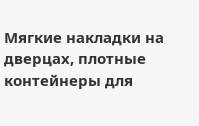Мягкие накладки на дверцах, плотные контейнеры для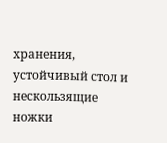хранения, устойчивый стол и нескользящие ножки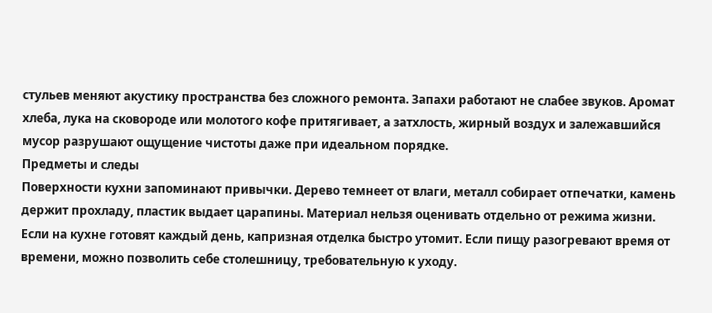стульев меняют акустику пространства без сложного ремонта. Запахи работают не слабее звуков. Аромат хлеба, лука на сковороде или молотого кофе притягивает, а затхлость, жирный воздух и залежавшийся мусор разрушают ощущение чистоты даже при идеальном порядке.
Предметы и следы
Поверхности кухни запоминают привычки. Дерево темнеет от влаги, металл собирает отпечатки, камень держит прохладу, пластик выдает царапины. Материал нельзя оценивать отдельно от режима жизни. Если на кухне готовят каждый день, капризная отделка быстро утомит. Если пищу разогревают время от времени, можно позволить себе столешницу, требовательную к уходу.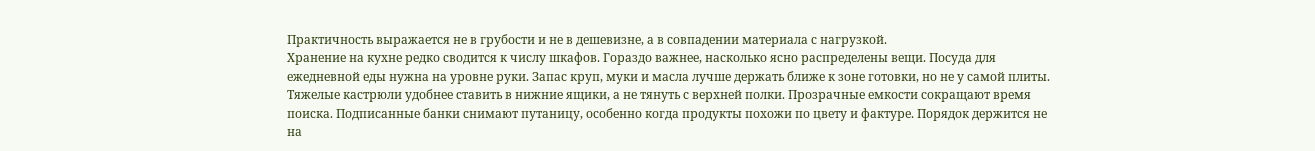Практичность выражается не в грубости и не в дешевизне, а в совпадении материала с нагрузкой.
Хранение на кухне редко сводится к числу шкафов. Гораздо важнее, насколько ясно распределены вещи. Посуда для ежедневной еды нужна на уровне руки. Запас круп, муки и масла лучше держать ближе к зоне готовки, но не у самой плиты. Тяжелые кастрюли удобнее ставить в нижние ящики, а не тянуть с верхней полки. Прозрачные емкости сокращают время поиска. Подписанные банки снимают путаницу, особенно когда продукты похожи по цвету и фактуре. Порядок держится не на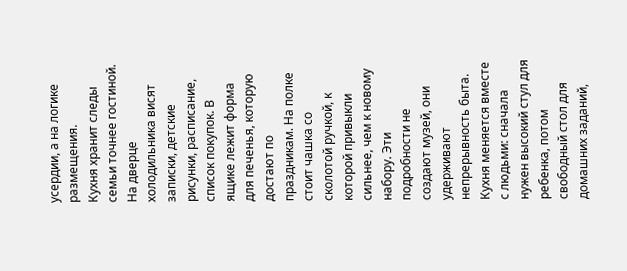усердии, а на логике размещения.
Кухня хранит следы семьи точнее гостиной. На дверце холодильника висят записки, детские рисунки, расписание, список покупок. В ящике лежит форма для печенья, которую достают по праздникам. На полке стоит чашка со сколотой ручкой, к которой привыкли сильнее, чем к новому набору. Эти подробности не создают музей, они удерживают непрерывность быта. Кухня меняется вместе с людьми: сначала нужен высокий стул для ребенка, потом свободный стол для домашних заданий,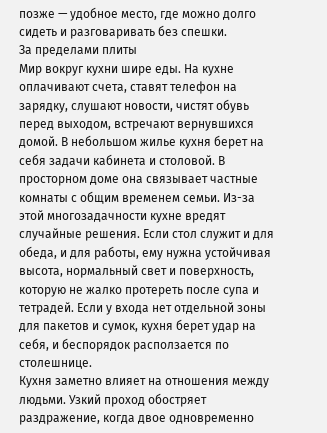позже — удобное место, где можно долго сидеть и разговаривать без спешки.
За пределами плиты
Мир вокруг кухни шире еды. На кухне оплачивают счета, ставят телефон на зарядку, слушают новости, чистят обувь перед выходом, встречают вернувшихся домой. В небольшом жилье кухня берет на себя задачи кабинета и столовой. В просторном доме она связывает частные комнаты с общим временем семьи. Из-за этой многозадачности кухне вредят случайные решения. Если стол служит и для обеда, и для работы, ему нужна устойчивая высота, нормальный свет и поверхность, которую не жалко протереть после супа и тетрадей. Если у входа нет отдельной зоны для пакетов и сумок, кухня берет удар на себя, и беспорядок расползается по столешнице.
Кухня заметно влияет на отношения между людьми. Узкий проход обостряет раздражение, когда двое одновременно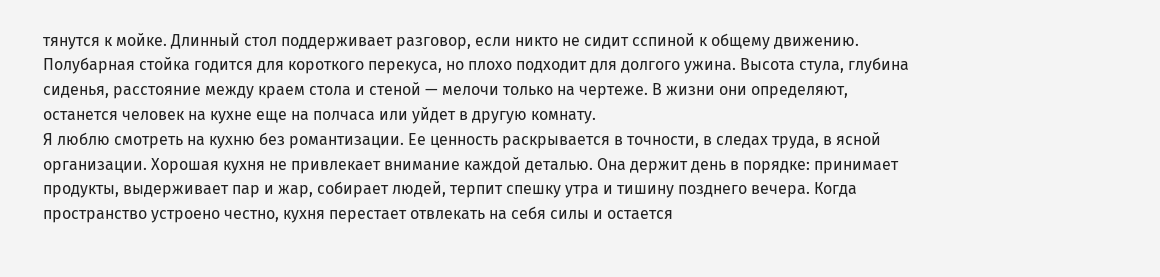тянутся к мойке. Длинный стол поддерживает разговор, если никто не сидит сспиной к общему движению. Полубарная стойка годится для короткого перекуса, но плохо подходит для долгого ужина. Высота стула, глубина сиденья, расстояние между краем стола и стеной — мелочи только на чертеже. В жизни они определяют, останется человек на кухне еще на полчаса или уйдет в другую комнату.
Я люблю смотреть на кухню без романтизации. Ее ценность раскрывается в точности, в следах труда, в ясной организации. Хорошая кухня не привлекает внимание каждой деталью. Она держит день в порядке: принимает продукты, выдерживает пар и жар, собирает людей, терпит спешку утра и тишину позднего вечера. Когда пространство устроено честно, кухня перестает отвлекать на себя силы и остается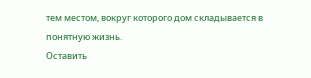тем местом, вокруг которого дом складывается в понятную жизнь.
Оставить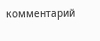комментарий